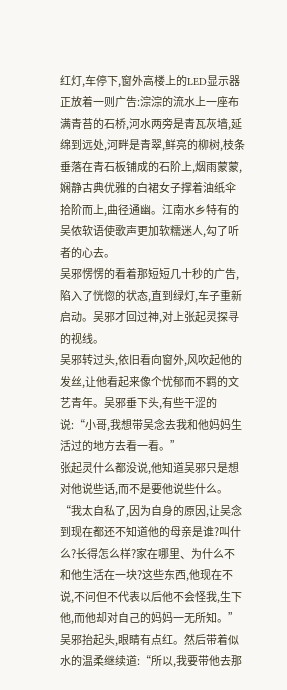红灯,车停下,窗外高楼上的LED显示器正放着一则广告:淙淙的流水上一座布满青苔的石桥,河水两旁是青瓦灰墙,延绵到远处,河畔是青翠,鲜亮的柳树,枝条垂落在青石板铺成的石阶上,烟雨蒙蒙,娴静古典优雅的白裙女子撑着油纸伞拾阶而上,曲径通幽。江南水乡特有的吴侬软语使歌声更加软糯迷人,勾了听者的心去。
吴邪愣愣的看着那短短几十秒的广告,陷入了恍惚的状态,直到绿灯,车子重新启动。吴邪才回过神,对上张起灵探寻的视线。
吴邪转过头,依旧看向窗外,风吹起他的发丝,让他看起来像个忧郁而不羁的文艺青年。吴邪垂下头,有些干涩的说:“小哥,我想带吴念去我和他妈妈生活过的地方去看一看。”
张起灵什么都没说,他知道吴邪只是想对他说些话,而不是要他说些什么。
“我太自私了,因为自身的原因,让吴念到现在都还不知道他的母亲是谁?叫什么?长得怎么样?家在哪里、为什么不和他生活在一块?这些东西,他现在不说,不问但不代表以后他不会怪我,生下他,而他却对自己的妈妈一无所知。”
吴邪抬起头,眼睛有点红。然后带着似水的温柔继续道:“所以,我要带他去那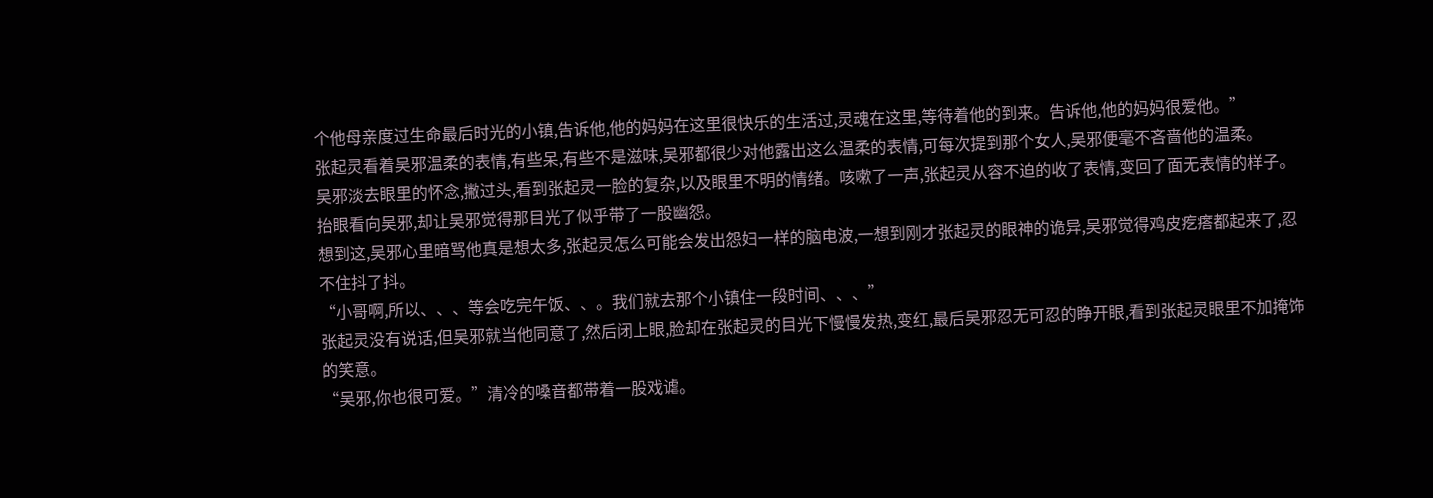个他母亲度过生命最后时光的小镇,告诉他,他的妈妈在这里很快乐的生活过,灵魂在这里,等待着他的到来。告诉他,他的妈妈很爱他。”
张起灵看着吴邪温柔的表情,有些呆,有些不是滋味,吴邪都很少对他露出这么温柔的表情,可每次提到那个女人,吴邪便毫不吝啬他的温柔。
吴邪淡去眼里的怀念,撇过头,看到张起灵一脸的复杂,以及眼里不明的情绪。咳嗽了一声,张起灵从容不迫的收了表情,变回了面无表情的样子。抬眼看向吴邪,却让吴邪觉得那目光了似乎带了一股幽怨。
想到这,吴邪心里暗骂他真是想太多,张起灵怎么可能会发出怨妇一样的脑电波,一想到刚才张起灵的眼神的诡异,吴邪觉得鸡皮疙瘩都起来了,忍不住抖了抖。
“小哥啊,所以、、、等会吃完午饭、、。我们就去那个小镇住一段时间、、、”
张起灵没有说话,但吴邪就当他同意了,然后闭上眼,脸却在张起灵的目光下慢慢发热,变红,最后吴邪忍无可忍的睁开眼,看到张起灵眼里不加掩饰的笑意。
“吴邪,你也很可爱。”清冷的嗓音都带着一股戏谑。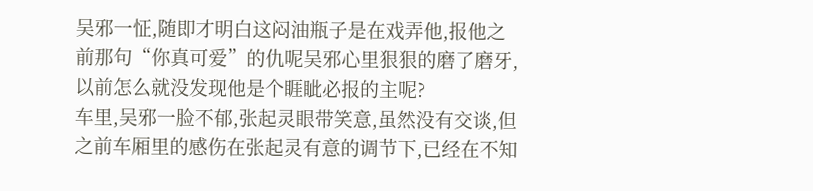吴邪一怔,随即才明白这闷油瓶子是在戏弄他,报他之前那句“你真可爱”的仇呢吴邪心里狠狠的磨了磨牙,以前怎么就没发现他是个睚眦必报的主呢?
车里,吴邪一脸不郁,张起灵眼带笑意,虽然没有交谈,但之前车厢里的感伤在张起灵有意的调节下,已经在不知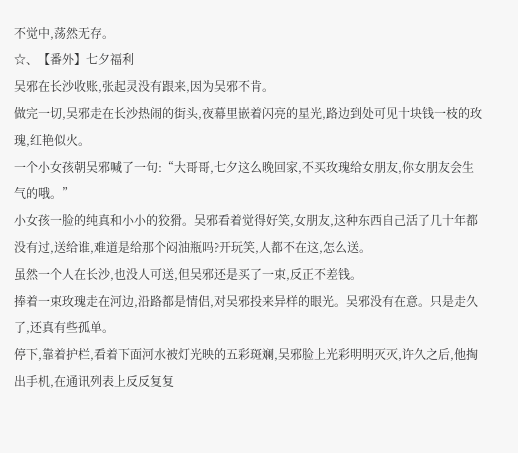不觉中,荡然无存。
☆、【番外】七夕福利
吴邪在长沙收账,张起灵没有跟来,因为吴邪不肯。
做完一切,吴邪走在长沙热闹的街头,夜幕里嵌着闪亮的星光,路边到处可见十块钱一枝的玫瑰,红艳似火。
一个小女孩朝吴邪喊了一句:“大哥哥,七夕这么晚回家,不买玫瑰给女朋友,你女朋友会生气的哦。”
小女孩一脸的纯真和小小的狡猾。吴邪看着觉得好笑,女朋友,这种东西自己活了几十年都没有过,送给谁,难道是给那个闷油瓶吗?开玩笑,人都不在这,怎么送。
虽然一个人在长沙,也没人可送,但吴邪还是买了一束,反正不差钱。
捧着一束玫瑰走在河边,沿路都是情侣,对吴邪投来异样的眼光。吴邪没有在意。只是走久了,还真有些孤单。
停下,靠着护栏,看着下面河水被灯光映的五彩斑斓,吴邪脸上光彩明明灭灭,许久之后,他掏出手机,在通讯列表上反反复复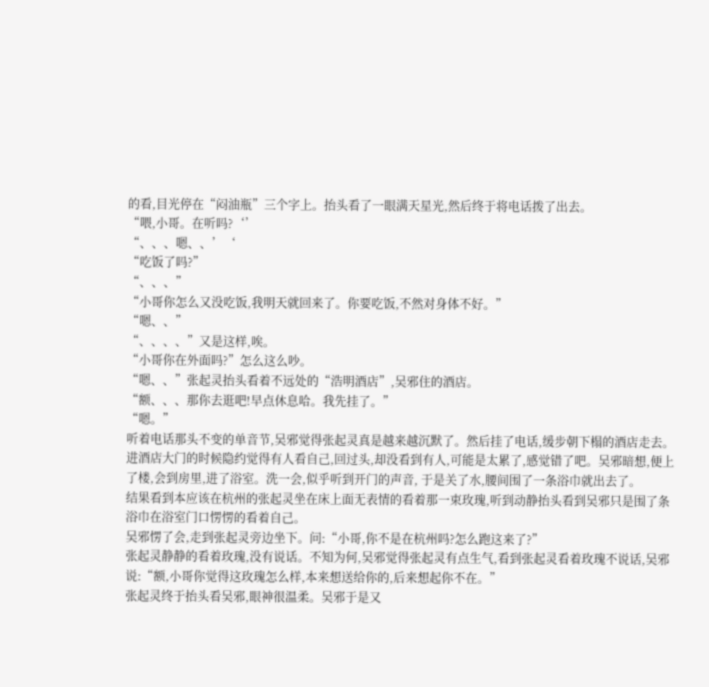的看,目光停在“闷油瓶”三个字上。抬头看了一眼满天星光,然后终于将电话拨了出去。
“喂,小哥。在听吗?‘’
“、、、嗯、、’‘
“吃饭了吗?”
“、、、”
“小哥你怎么又没吃饭,我明天就回来了。你要吃饭,不然对身体不好。”
“嗯、、”
“、、、、”又是这样,唉。
“小哥你在外面吗?”怎么这么吵。
“嗯、、”张起灵抬头看着不远处的“浩明酒店”,吴邪住的酒店。
“额、、、那你去逛吧!早点休息哈。我先挂了。”
“嗯。”
听着电话那头不变的单音节,吴邪觉得张起灵真是越来越沉默了。然后挂了电话,缓步朝下榻的酒店走去。进酒店大门的时候隐约觉得有人看自己,回过头,却没看到有人,可能是太累了,感觉错了吧。吴邪暗想,便上了楼,会到房里,进了浴室。洗一会,似乎听到开门的声音, 于是关了水,腰间围了一条浴巾就出去了。
结果看到本应该在杭州的张起灵坐在床上面无表情的看着那一束玫瑰,听到动静抬头看到吴邪只是围了条浴巾在浴室门口愣愣的看着自己。
吴邪愣了会,走到张起灵旁边坐下。问:“小哥,你不是在杭州吗?怎么跑这来了?”
张起灵静静的看着玫瑰,没有说话。不知为何,吴邪觉得张起灵有点生气,看到张起灵看着玫瑰不说话,吴邪说:“额,小哥你觉得这玫瑰怎么样,本来想送给你的,后来想起你不在。”
张起灵终于抬头看吴邪,眼神很温柔。吴邪于是又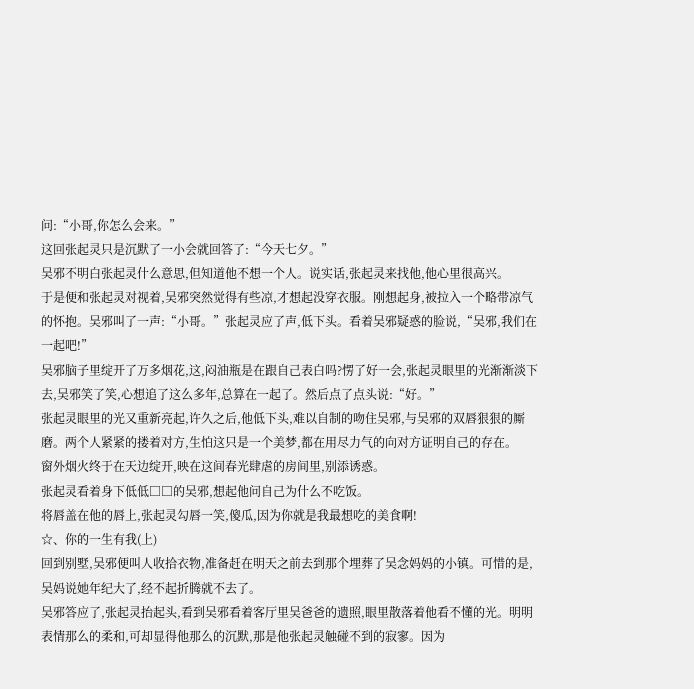问:“小哥,你怎么会来。”
这回张起灵只是沉默了一小会就回答了:“今天七夕。”
吴邪不明白张起灵什么意思,但知道他不想一个人。说实话,张起灵来找他,他心里很高兴。
于是便和张起灵对视着,吴邪突然觉得有些凉,才想起没穿衣服。刚想起身,被拉入一个略带凉气的怀抱。吴邪叫了一声:“小哥。”张起灵应了声,低下头。看着吴邪疑惑的脸说,“吴邪,我们在一起吧!”
吴邪脑子里绽开了万多烟花,这,闷油瓶是在跟自己表白吗?愣了好一会,张起灵眼里的光渐渐淡下去,吴邪笑了笑,心想追了这么多年,总算在一起了。然后点了点头说:“好。”
张起灵眼里的光又重新亮起,许久之后,他低下头,难以自制的吻住吴邪,与吴邪的双唇狠狠的厮磨。两个人紧紧的搂着对方,生怕这只是一个美梦,都在用尽力气的向对方证明自己的存在。
窗外烟火终于在天边绽开,映在这间春光肆虐的房间里,别添诱惑。
张起灵看着身下低低□□的吴邪,想起他问自己为什么不吃饭。
将唇盖在他的唇上,张起灵勾唇一笑,傻瓜,因为你就是我最想吃的美食啊!
☆、你的一生有我(上)
回到别墅,吴邪便叫人收拾衣物,准备赶在明天之前去到那个埋葬了吴念妈妈的小镇。可惜的是,吴妈说她年纪大了,经不起折腾就不去了。
吴邪答应了,张起灵抬起头,看到吴邪看着客厅里吴爸爸的遗照,眼里散落着他看不懂的光。明明表情那么的柔和,可却显得他那么的沉默,那是他张起灵触碰不到的寂寥。因为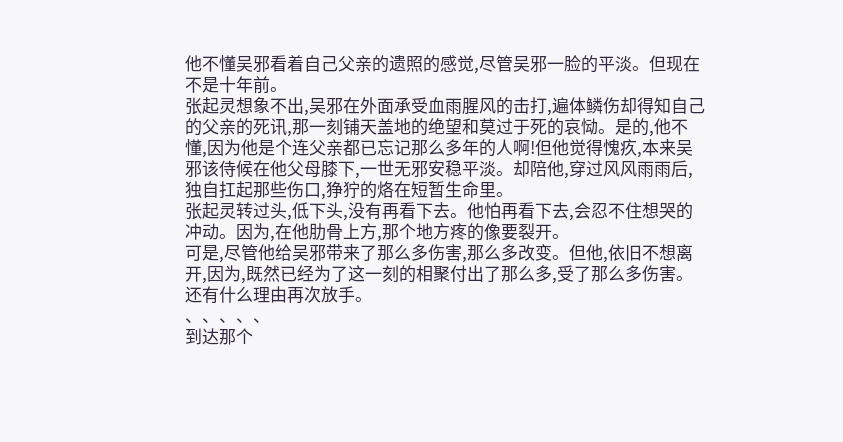他不懂吴邪看着自己父亲的遗照的感觉,尽管吴邪一脸的平淡。但现在不是十年前。
张起灵想象不出,吴邪在外面承受血雨腥风的击打,遍体鳞伤却得知自己的父亲的死讯,那一刻铺天盖地的绝望和莫过于死的哀恸。是的,他不懂,因为他是个连父亲都已忘记那么多年的人啊!但他觉得愧疚,本来吴邪该侍候在他父母膝下,一世无邪安稳平淡。却陪他,穿过风风雨雨后,独自扛起那些伤口,狰狞的烙在短暂生命里。
张起灵转过头,低下头,没有再看下去。他怕再看下去,会忍不住想哭的冲动。因为,在他肋骨上方,那个地方疼的像要裂开。
可是,尽管他给吴邪带来了那么多伤害,那么多改变。但他,依旧不想离开,因为,既然已经为了这一刻的相聚付出了那么多,受了那么多伤害。还有什么理由再次放手。
、、、、、
到达那个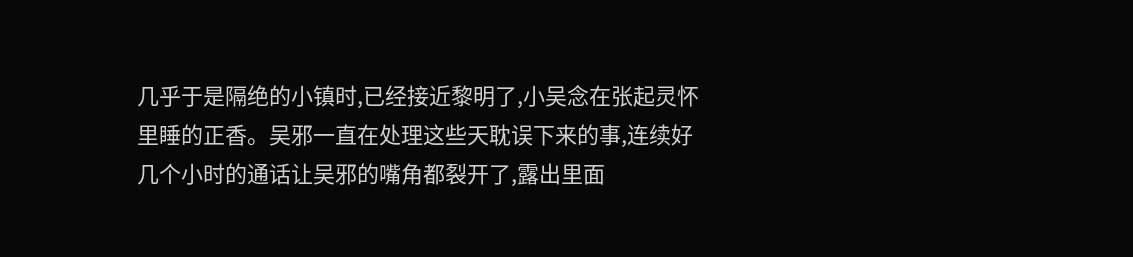几乎于是隔绝的小镇时,已经接近黎明了,小吴念在张起灵怀里睡的正香。吴邪一直在处理这些天耽误下来的事,连续好几个小时的通话让吴邪的嘴角都裂开了,露出里面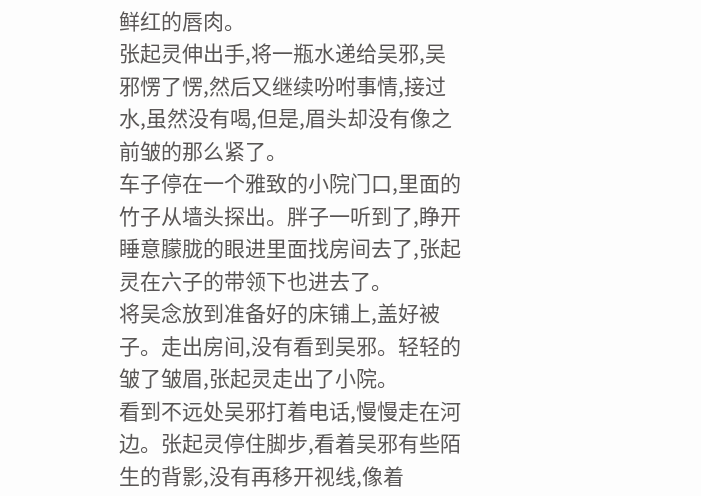鲜红的唇肉。
张起灵伸出手,将一瓶水递给吴邪,吴邪愣了愣,然后又继续吩咐事情,接过水,虽然没有喝,但是,眉头却没有像之前皱的那么紧了。
车子停在一个雅致的小院门口,里面的竹子从墙头探出。胖子一听到了,睁开睡意朦胧的眼进里面找房间去了,张起灵在六子的带领下也进去了。
将吴念放到准备好的床铺上,盖好被子。走出房间,没有看到吴邪。轻轻的皱了皱眉,张起灵走出了小院。
看到不远处吴邪打着电话,慢慢走在河边。张起灵停住脚步,看着吴邪有些陌生的背影,没有再移开视线,像着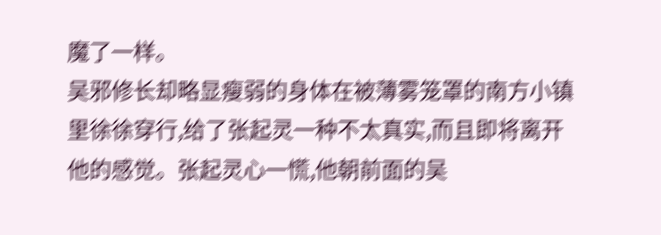魔了一样。
吴邪修长却略显瘦弱的身体在被薄雾笼罩的南方小镇里徐徐穿行,给了张起灵一种不太真实,而且即将离开他的感觉。张起灵心一慌,他朝前面的吴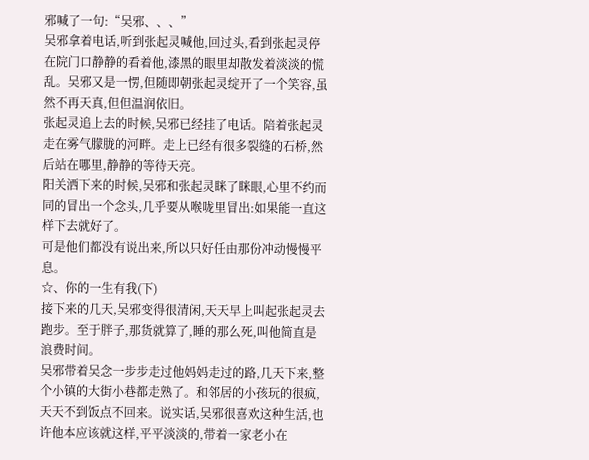邪喊了一句:“吴邪、、、”
吴邪拿着电话,听到张起灵喊他,回过头,看到张起灵停在院门口静静的看着他,漆黑的眼里却散发着淡淡的慌乱。吴邪又是一愣,但随即朝张起灵绽开了一个笑容,虽然不再天真,但但温润依旧。
张起灵追上去的时候,吴邪已经挂了电话。陪着张起灵走在雾气朦胧的河畔。走上已经有很多裂缝的石桥,然后站在哪里,静静的等待天亮。
阳关洒下来的时候,吴邪和张起灵眯了眯眼,心里不约而同的冒出一个念头,几乎要从喉咙里冒出:如果能一直这样下去就好了。
可是他们都没有说出来,所以只好任由那份冲动慢慢平息。
☆、你的一生有我(下)
接下来的几天,吴邪变得很清闲,天天早上叫起张起灵去跑步。至于胖子,那货就算了,睡的那么死,叫他简直是浪费时间。
吴邪带着吴念一步步走过他妈妈走过的路,几天下来,整个小镇的大街小巷都走熟了。和邻居的小孩玩的很疯,天天不到饭点不回来。说实话,吴邪很喜欢这种生活,也许他本应该就这样,平平淡淡的,带着一家老小在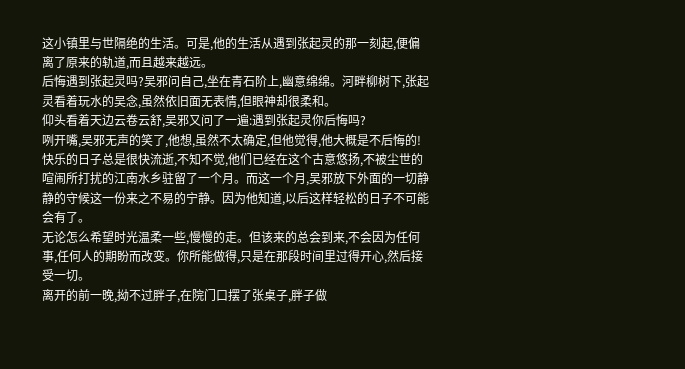这小镇里与世隔绝的生活。可是,他的生活从遇到张起灵的那一刻起,便偏离了原来的轨道,而且越来越远。
后悔遇到张起灵吗?吴邪问自己,坐在青石阶上,幽意绵绵。河畔柳树下,张起灵看着玩水的吴念,虽然依旧面无表情,但眼神却很柔和。
仰头看着天边云卷云舒,吴邪又问了一遍:遇到张起灵你后悔吗?
咧开嘴,吴邪无声的笑了,他想,虽然不太确定,但他觉得,他大概是不后悔的!
快乐的日子总是很快流逝,不知不觉,他们已经在这个古意悠扬,不被尘世的喧闹所打扰的江南水乡驻留了一个月。而这一个月,吴邪放下外面的一切静静的守候这一份来之不易的宁静。因为他知道,以后这样轻松的日子不可能会有了。
无论怎么希望时光温柔一些,慢慢的走。但该来的总会到来,不会因为任何事,任何人的期盼而改变。你所能做得,只是在那段时间里过得开心,然后接受一切。
离开的前一晚,拗不过胖子,在院门口摆了张桌子,胖子做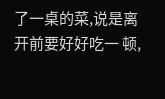了一桌的菜,说是离开前要好好吃一 顿,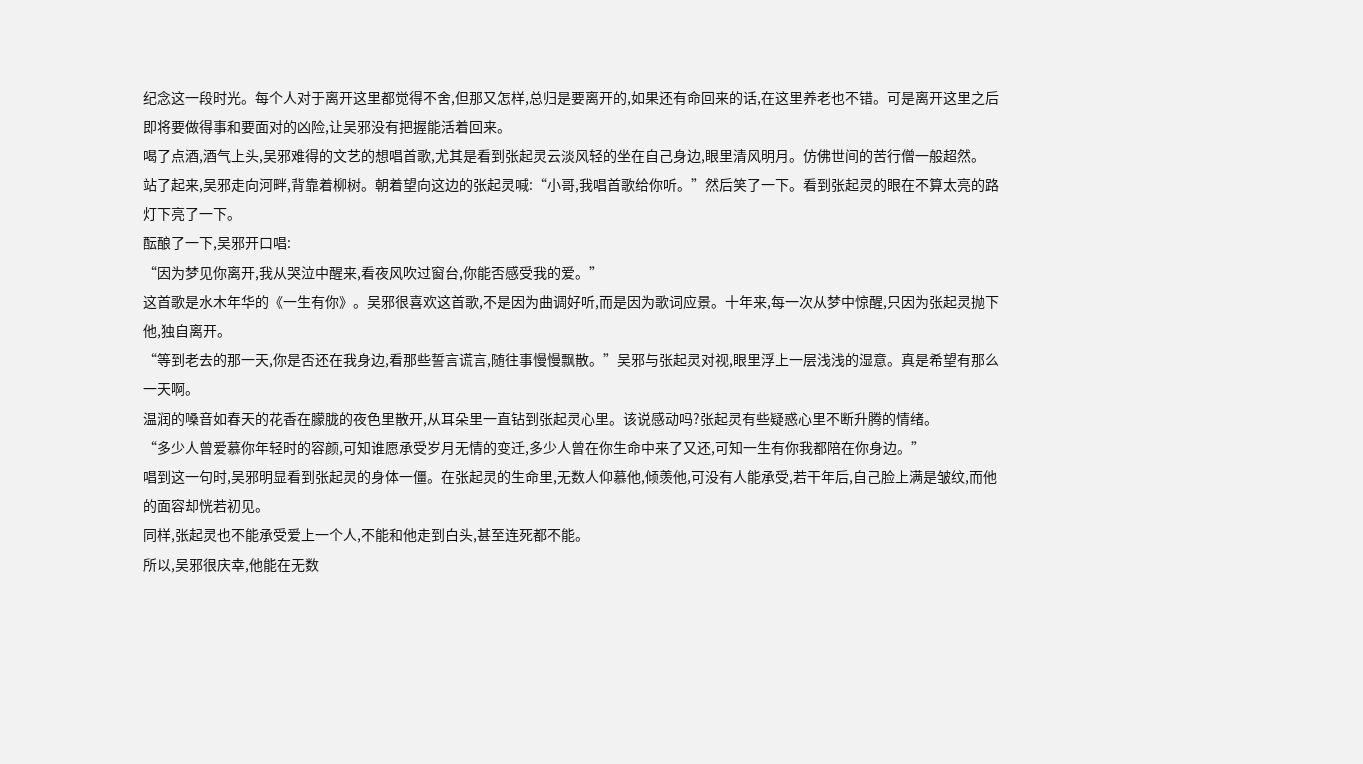纪念这一段时光。每个人对于离开这里都觉得不舍,但那又怎样,总归是要离开的,如果还有命回来的话,在这里养老也不错。可是离开这里之后即将要做得事和要面对的凶险,让吴邪没有把握能活着回来。
喝了点酒,酒气上头,吴邪难得的文艺的想唱首歌,尤其是看到张起灵云淡风轻的坐在自己身边,眼里清风明月。仿佛世间的苦行僧一般超然。
站了起来,吴邪走向河畔,背靠着柳树。朝着望向这边的张起灵喊:“小哥,我唱首歌给你听。”然后笑了一下。看到张起灵的眼在不算太亮的路灯下亮了一下。
酝酿了一下,吴邪开口唱:
“因为梦见你离开,我从哭泣中醒来,看夜风吹过窗台,你能否感受我的爱。”
这首歌是水木年华的《一生有你》。吴邪很喜欢这首歌,不是因为曲调好听,而是因为歌词应景。十年来,每一次从梦中惊醒,只因为张起灵抛下他,独自离开。
“等到老去的那一天,你是否还在我身边,看那些誓言谎言,随往事慢慢飘散。”吴邪与张起灵对视,眼里浮上一层浅浅的湿意。真是希望有那么一天啊。
温润的嗓音如春天的花香在朦胧的夜色里散开,从耳朵里一直钻到张起灵心里。该说感动吗?张起灵有些疑惑心里不断升腾的情绪。
“多少人曾爱慕你年轻时的容颜,可知谁愿承受岁月无情的变迁,多少人曾在你生命中来了又还,可知一生有你我都陪在你身边。”
唱到这一句时,吴邪明显看到张起灵的身体一僵。在张起灵的生命里,无数人仰慕他,倾羡他,可没有人能承受,若干年后,自己脸上满是皱纹,而他的面容却恍若初见。
同样,张起灵也不能承受爱上一个人,不能和他走到白头,甚至连死都不能。
所以,吴邪很庆幸,他能在无数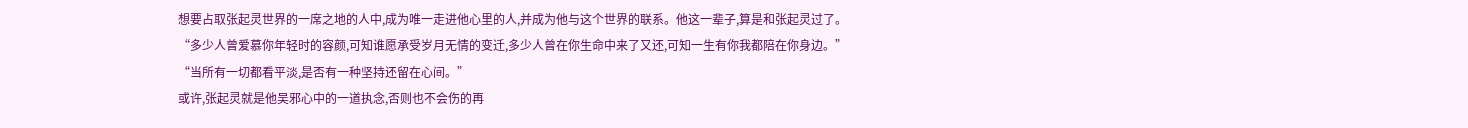想要占取张起灵世界的一席之地的人中,成为唯一走进他心里的人,并成为他与这个世界的联系。他这一辈子,算是和张起灵过了。
“多少人曾爱慕你年轻时的容颜,可知谁愿承受岁月无情的变迁,多少人曾在你生命中来了又还,可知一生有你我都陪在你身边。”
“当所有一切都看平淡,是否有一种坚持还留在心间。”
或许,张起灵就是他吴邪心中的一道执念,否则也不会伤的再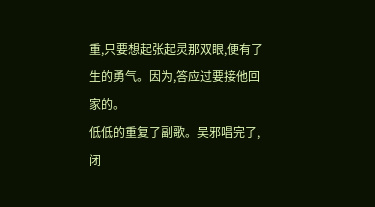重,只要想起张起灵那双眼,便有了生的勇气。因为,答应过要接他回家的。
低低的重复了副歌。吴邪唱完了,闭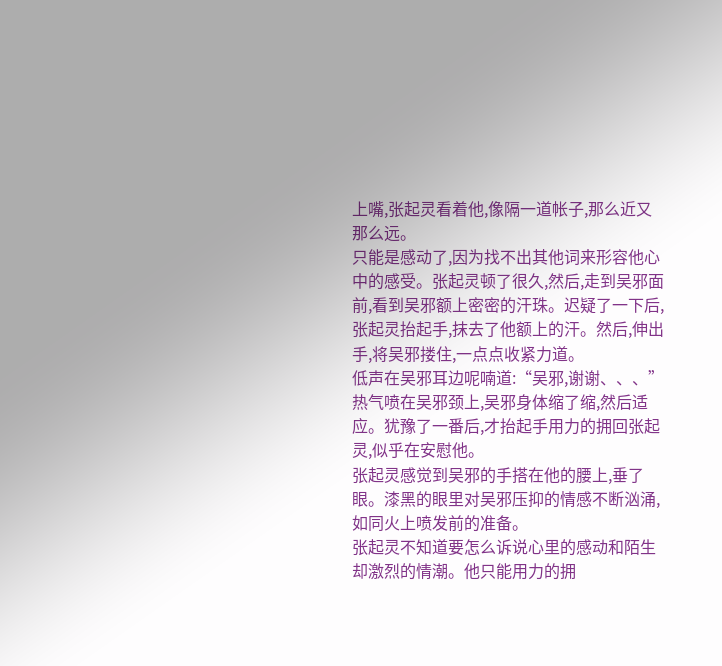上嘴,张起灵看着他,像隔一道帐子,那么近又那么远。
只能是感动了,因为找不出其他词来形容他心中的感受。张起灵顿了很久,然后,走到吴邪面前,看到吴邪额上密密的汗珠。迟疑了一下后,张起灵抬起手,抹去了他额上的汗。然后,伸出手,将吴邪搂住,一点点收紧力道。
低声在吴邪耳边呢喃道:“吴邪,谢谢、、、”
热气喷在吴邪颈上,吴邪身体缩了缩,然后适应。犹豫了一番后,才抬起手用力的拥回张起灵,似乎在安慰他。
张起灵感觉到吴邪的手搭在他的腰上,垂了眼。漆黑的眼里对吴邪压抑的情感不断汹涌,如同火上喷发前的准备。
张起灵不知道要怎么诉说心里的感动和陌生却激烈的情潮。他只能用力的拥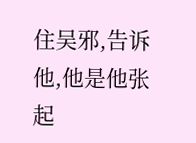住吴邪,告诉他,他是他张起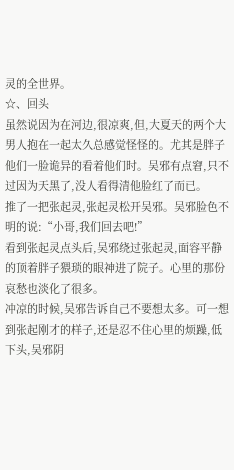灵的全世界。
☆、回头
虽然说因为在河边,很凉爽,但,大夏天的两个大男人抱在一起太久总感觉怪怪的。尤其是胖子他们一脸诡异的看着他们时。吴邪有点窘,只不过因为天黑了,没人看得清他脸红了而已。
推了一把张起灵,张起灵松开吴邪。吴邪脸色不明的说:“小哥,我们回去吧!”
看到张起灵点头后,吴邪绕过张起灵,面容平静的顶着胖子猥琐的眼神进了院子。心里的那份哀愁也淡化了很多。
冲凉的时候,吴邪告诉自己不要想太多。可一想到张起刚才的样子,还是忍不住心里的烦躁,低下头,吴邪阴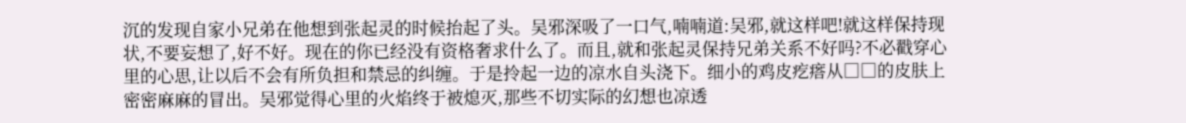沉的发现自家小兄弟在他想到张起灵的时候抬起了头。吴邪深吸了一口气,喃喃道:吴邪,就这样吧!就这样保持现状,不要妄想了,好不好。现在的你已经没有资格奢求什么了。而且,就和张起灵保持兄弟关系不好吗?不必戳穿心里的心思,让以后不会有所负担和禁忌的纠缠。于是拎起一边的凉水自头浇下。细小的鸡皮疙瘩从□□的皮肤上密密麻麻的冒出。吴邪觉得心里的火焰终于被熄灭,那些不切实际的幻想也凉透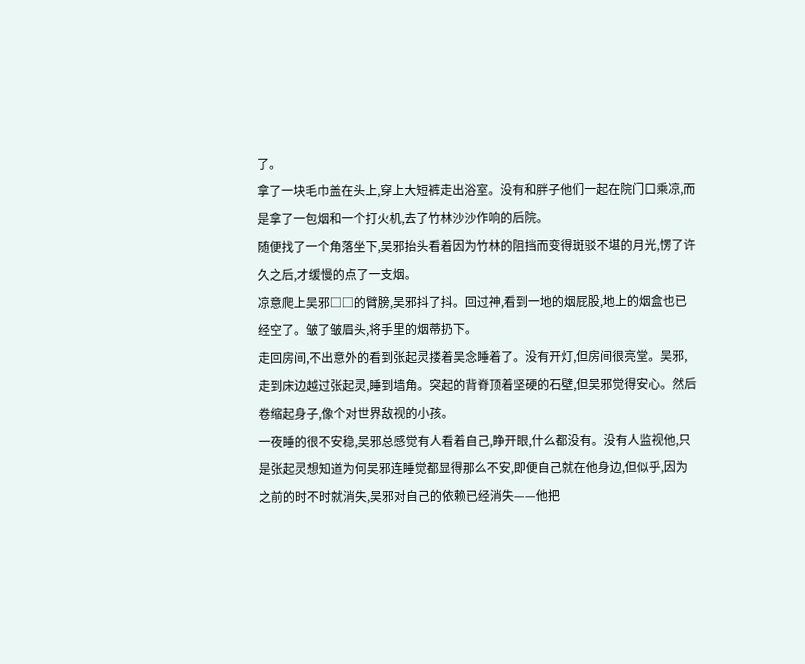了。
拿了一块毛巾盖在头上,穿上大短裤走出浴室。没有和胖子他们一起在院门口乘凉,而是拿了一包烟和一个打火机,去了竹林沙沙作响的后院。
随便找了一个角落坐下,吴邪抬头看着因为竹林的阻挡而变得斑驳不堪的月光,愣了许久之后,才缓慢的点了一支烟。
凉意爬上吴邪□□的臂膀,吴邪抖了抖。回过神,看到一地的烟屁股,地上的烟盒也已经空了。皱了皱眉头,将手里的烟蒂扔下。
走回房间,不出意外的看到张起灵搂着吴念睡着了。没有开灯,但房间很亮堂。吴邪,走到床边越过张起灵,睡到墙角。突起的背脊顶着坚硬的石壁,但吴邪觉得安心。然后卷缩起身子,像个对世界敌视的小孩。
一夜睡的很不安稳,吴邪总感觉有人看着自己,睁开眼,什么都没有。没有人监视他,只是张起灵想知道为何吴邪连睡觉都显得那么不安,即便自己就在他身边,但似乎,因为之前的时不时就消失,吴邪对自己的依赖已经消失——他把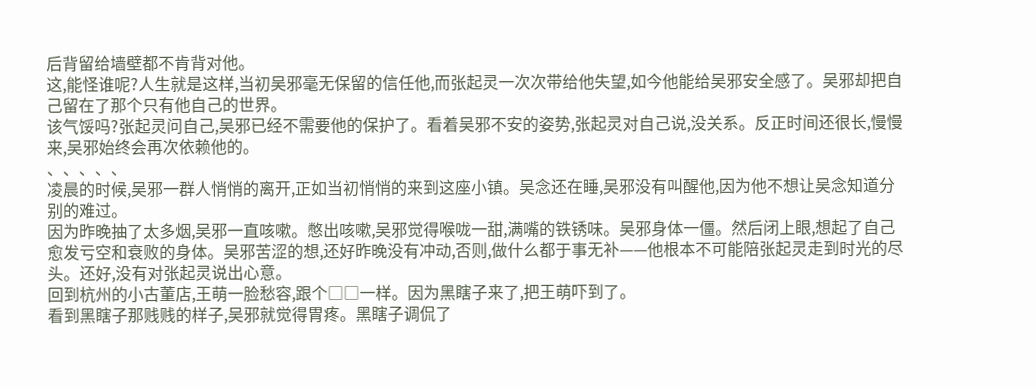后背留给墙壁都不肯背对他。
这,能怪谁呢?人生就是这样,当初吴邪毫无保留的信任他,而张起灵一次次带给他失望,如今他能给吴邪安全感了。吴邪却把自己留在了那个只有他自己的世界。
该气馁吗?张起灵问自己,吴邪已经不需要他的保护了。看着吴邪不安的姿势,张起灵对自己说,没关系。反正时间还很长,慢慢来,吴邪始终会再次依赖他的。
、、、、、
凌晨的时候,吴邪一群人悄悄的离开,正如当初悄悄的来到这座小镇。吴念还在睡,吴邪没有叫醒他,因为他不想让吴念知道分别的难过。
因为昨晚抽了太多烟,吴邪一直咳嗽。憋出咳嗽,吴邪觉得喉咙一甜,满嘴的铁锈味。吴邪身体一僵。然后闭上眼,想起了自己愈发亏空和衰败的身体。吴邪苦涩的想,还好昨晚没有冲动,否则,做什么都于事无补——他根本不可能陪张起灵走到时光的尽头。还好,没有对张起灵说出心意。
回到杭州的小古董店,王萌一脸愁容,跟个□□一样。因为黑瞎子来了,把王萌吓到了。
看到黑瞎子那贱贱的样子,吴邪就觉得胃疼。黑瞎子调侃了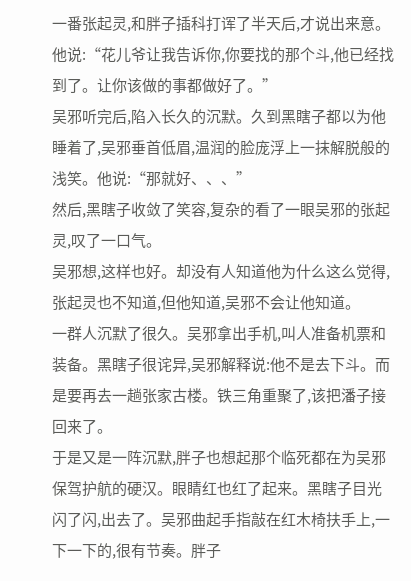一番张起灵,和胖子插科打诨了半天后,才说出来意。
他说:“花儿爷让我告诉你,你要找的那个斗,他已经找到了。让你该做的事都做好了。”
吴邪听完后,陷入长久的沉默。久到黑瞎子都以为他睡着了,吴邪垂首低眉,温润的脸庞浮上一抹解脱般的浅笑。他说:“那就好、、、”
然后,黑瞎子收敛了笑容,复杂的看了一眼吴邪的张起灵,叹了一口气。
吴邪想,这样也好。却没有人知道他为什么这么觉得,张起灵也不知道,但他知道,吴邪不会让他知道。
一群人沉默了很久。吴邪拿出手机,叫人准备机票和装备。黑瞎子很诧异,吴邪解释说:他不是去下斗。而是要再去一趟张家古楼。铁三角重聚了,该把潘子接回来了。
于是又是一阵沉默,胖子也想起那个临死都在为吴邪保驾护航的硬汉。眼睛红也红了起来。黑瞎子目光闪了闪,出去了。吴邪曲起手指敲在红木椅扶手上,一下一下的,很有节奏。胖子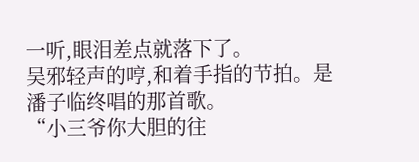一听,眼泪差点就落下了。
吴邪轻声的哼,和着手指的节拍。是潘子临终唱的那首歌。
“小三爷你大胆的往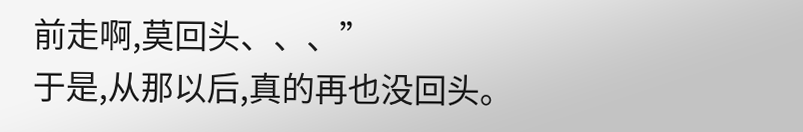前走啊,莫回头、、、”
于是,从那以后,真的再也没回头。